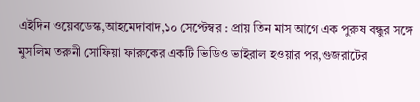এইদিন ওয়েবডেস্ক,আহমেদাবাদ,১০ সেপ্টেম্বর : প্রায় তিন মাস আগে এক পুরুষ বন্ধুর সঙ্গে মুসলিম তরুনী সোফিয়া ফারুকের একটি ভিডিও ভাইরাল হওয়ার পর,গুজরাটের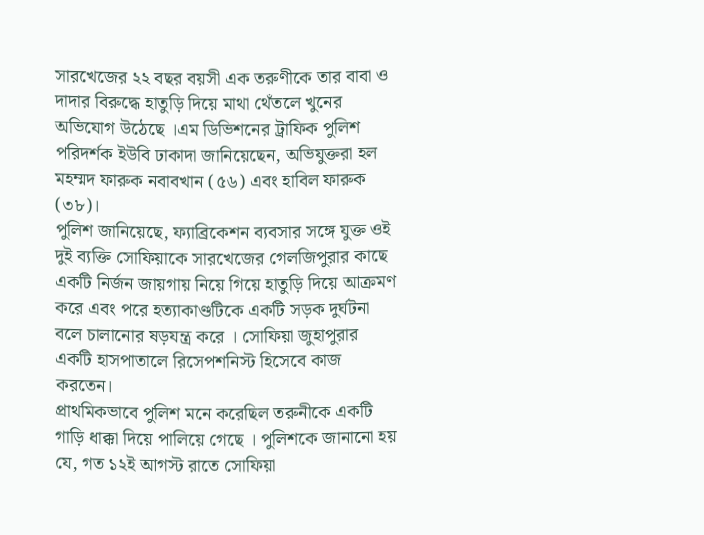সারখেজের ২২ বছর বয়সী এক তরুণীকে তার বাবা ও দাদার বিরুদ্ধে হাতুড়ি দিয়ে মাথা থেঁতলে খুনের অভিযোগ উঠেছে ।এম ডিভিশনের ট্রাফিক পুলিশ পরিদর্শক ইউবি ঢাকাদা জানিয়েছেন, অভিযুক্তরা হল মহম্মদ ফারুক নবাবখান (৫৬) এবং হাবিল ফারুক (৩৮)।
পুলিশ জানিয়েছে, ফ্যাব্রিকেশন ব্যবসার সঙ্গে যুক্ত ওই দুই ব্যক্তি সোফিয়াকে সারখেজের গেলজিপুরার কাছে একটি নির্জন জায়গায় নিয়ে গিয়ে হাতুড়ি দিয়ে আক্রমণ করে এবং পরে হত্যাকাণ্ডটিকে একটি সড়ক দুর্ঘটনা বলে চালানোর ষড়যন্ত্র করে । সোফিয়া জুহাপুরার একটি হাসপাতালে রিসেপশনিস্ট হিসেবে কাজ করতেন।
প্রাথমিকভাবে পুলিশ মনে করেছিল তরুনীকে একটি গাড়ি ধাক্কা দিয়ে পালিয়ে গেছে । পুলিশকে জানানো হয় যে, গত ১২ই আগস্ট রাতে সোফিয়া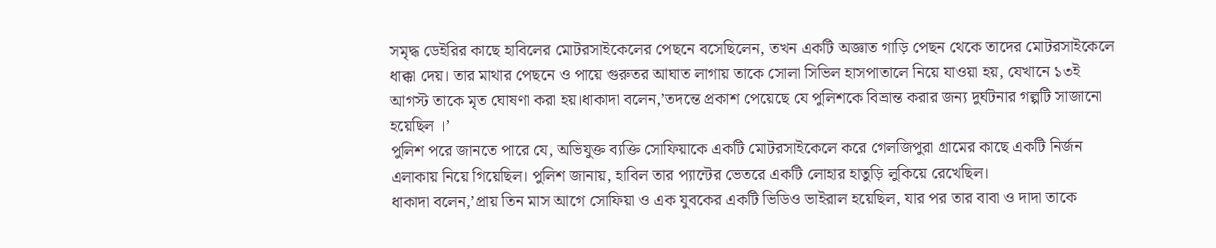সমৃদ্ধ ডেইরির কাছে হাবিলের মোটরসাইকেলের পেছনে বসেছিলেন, তখন একটি অজ্ঞাত গাড়ি পেছন থেকে তাদের মোটরসাইকেলে ধাক্কা দেয়। তার মাথার পেছনে ও পায়ে গুরুতর আঘাত লাগায় তাকে সোলা সিভিল হাসপাতালে নিয়ে যাওয়া হয়, যেখানে ১৩ই আগস্ট তাকে মৃত ঘোষণা করা হয়।ধাকাদা বলেন,’তদন্তে প্রকাশ পেয়েছে যে পুলিশকে বিভ্রান্ত করার জন্য দুর্ঘটনার গল্পটি সাজানো হয়েছিল ।’
পুলিশ পরে জানতে পারে যে, অভিযুক্ত ব্যক্তি সোফিয়াকে একটি মোটরসাইকেলে করে গেলজিপুরা গ্রামের কাছে একটি নির্জন এলাকায় নিয়ে গিয়েছিল। পুলিশ জানায়, হাবিল তার প্যান্টের ভেতরে একটি লোহার হাতুড়ি লুকিয়ে রেখেছিল।
ধাকাদা বলেন,’প্রায় তিন মাস আগে সোফিয়া ও এক যুবকের একটি ভিডিও ভাইরাল হয়েছিল, যার পর তার বাবা ও দাদা তাকে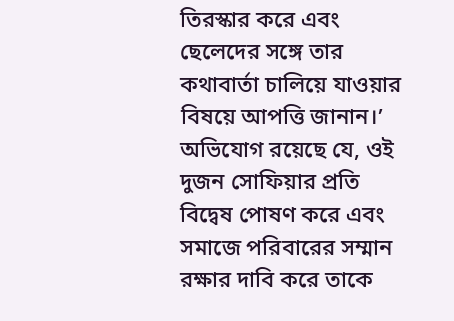তিরস্কার করে এবং ছেলেদের সঙ্গে তার কথাবার্তা চালিয়ে যাওয়ার বিষয়ে আপত্তি জানান।’
অভিযোগ রয়েছে যে, ওই দুজন সোফিয়ার প্রতি বিদ্বেষ পোষণ করে এবং সমাজে পরিবারের সম্মান রক্ষার দাবি করে তাকে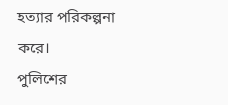হত্যার পরিকল্পনা করে।
পুলিশের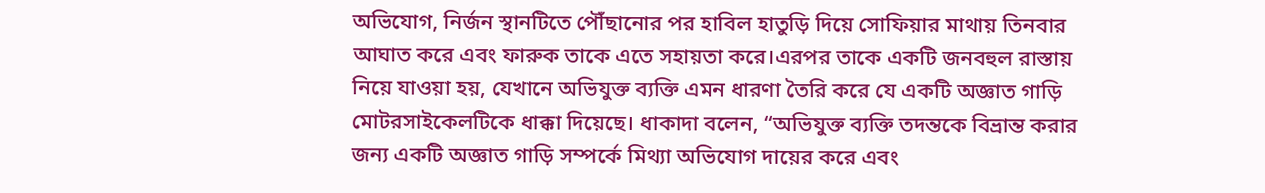অভিযোগ, নির্জন স্থানটিতে পৌঁছানোর পর হাবিল হাতুড়ি দিয়ে সোফিয়ার মাথায় তিনবার আঘাত করে এবং ফারুক তাকে এতে সহায়তা করে।এরপর তাকে একটি জনবহুল রাস্তায় নিয়ে যাওয়া হয়, যেখানে অভিযুক্ত ব্যক্তি এমন ধারণা তৈরি করে যে একটি অজ্ঞাত গাড়ি মোটরসাইকেলটিকে ধাক্কা দিয়েছে। ধাকাদা বলেন, “অভিযুক্ত ব্যক্তি তদন্তকে বিভ্রান্ত করার জন্য একটি অজ্ঞাত গাড়ি সম্পর্কে মিথ্যা অভিযোগ দায়ের করে এবং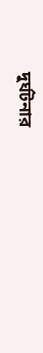দুর্ঘটনার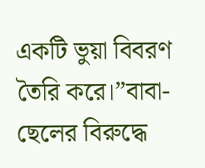একটি ভুয়া বিবরণ তৈরি করে।”বাবা-ছেলের বিরুদ্ধে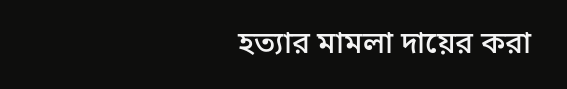হত্যার মামলা দায়ের করা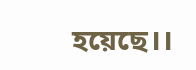হয়েছে।।